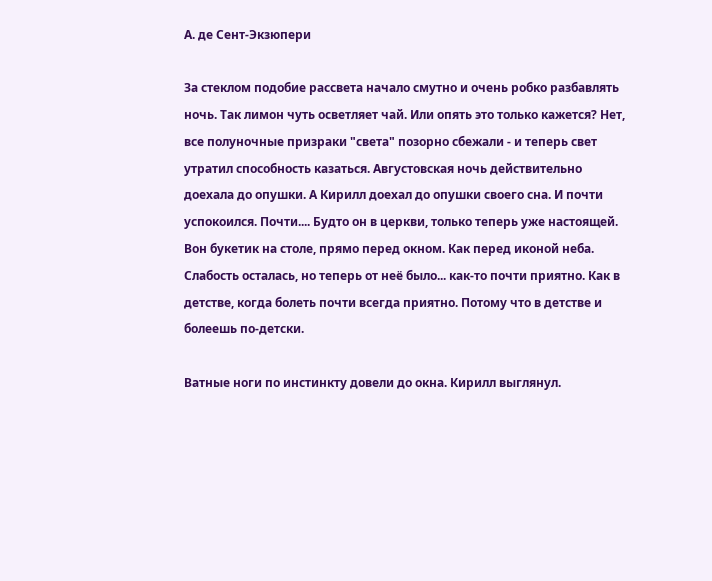А. де Сент-Экзюпери

За стеклом подобие рассвета начало смутно и очень робко разбавлять ночь. Так лимон чуть осветляет чай. Или опять это только кажется? Нет, все полуночные призраки "света" позорно сбежали - и теперь свет утратил способность казаться. Августовская ночь действительно доехала до опушки. А Кирилл доехал до опушки своего сна. И почти успокоился. Почти.... Будто он в церкви, только теперь уже настоящей. Вон букетик на столе, прямо перед окном. Как перед иконой неба. Слабость осталась, но теперь от неё было... как-то почти приятно. Как в детстве, когда болеть почти всегда приятно. Потому что в детстве и болеешь по-детски.

Ватные ноги по инстинкту довели до окна. Кирилл выглянул.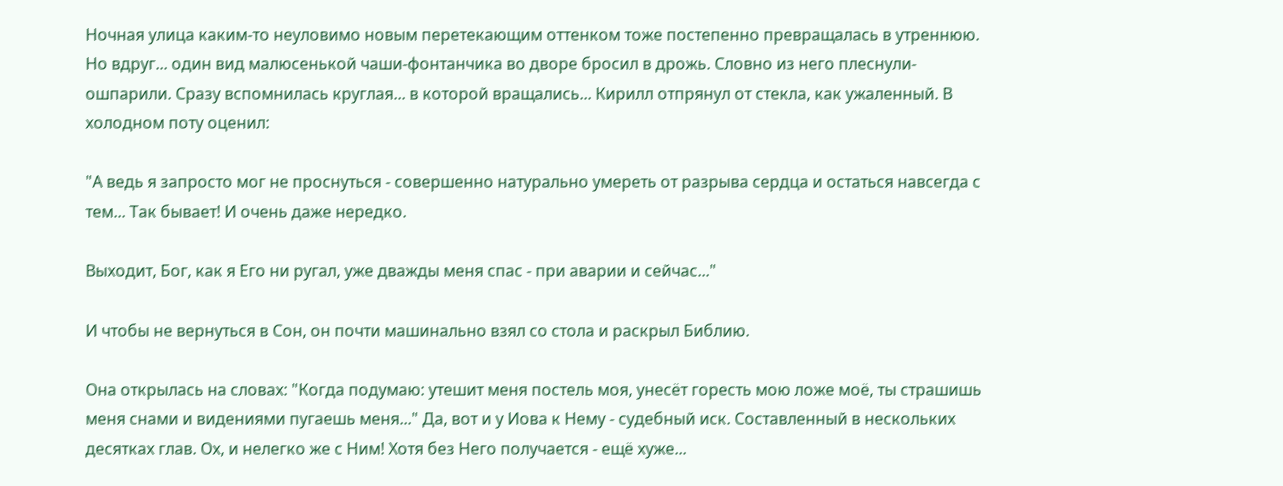Ночная улица каким-то неуловимо новым перетекающим оттенком тоже постепенно превращалась в утреннюю. Но вдруг... один вид малюсенькой чаши-фонтанчика во дворе бросил в дрожь. Словно из него плеснули-ошпарили. Сразу вспомнилась круглая... в которой вращались... Кирилл отпрянул от стекла, как ужаленный. В холодном поту оценил:

"А ведь я запросто мог не проснуться - совершенно натурально умереть от разрыва сердца и остаться навсегда с тем... Так бывает! И очень даже нередко.

Выходит, Бог, как я Его ни ругал, уже дважды меня спас - при аварии и сейчас..."

И чтобы не вернуться в Сон, он почти машинально взял со стола и раскрыл Библию.

Она открылась на словах: "Когда подумаю: утешит меня постель моя, унесёт горесть мою ложе моё, ты страшишь меня снами и видениями пугаешь меня..." Да, вот и у Иова к Нему - судебный иск. Составленный в нескольких десятках глав. Ох, и нелегко же с Ним! Хотя без Него получается - ещё хуже...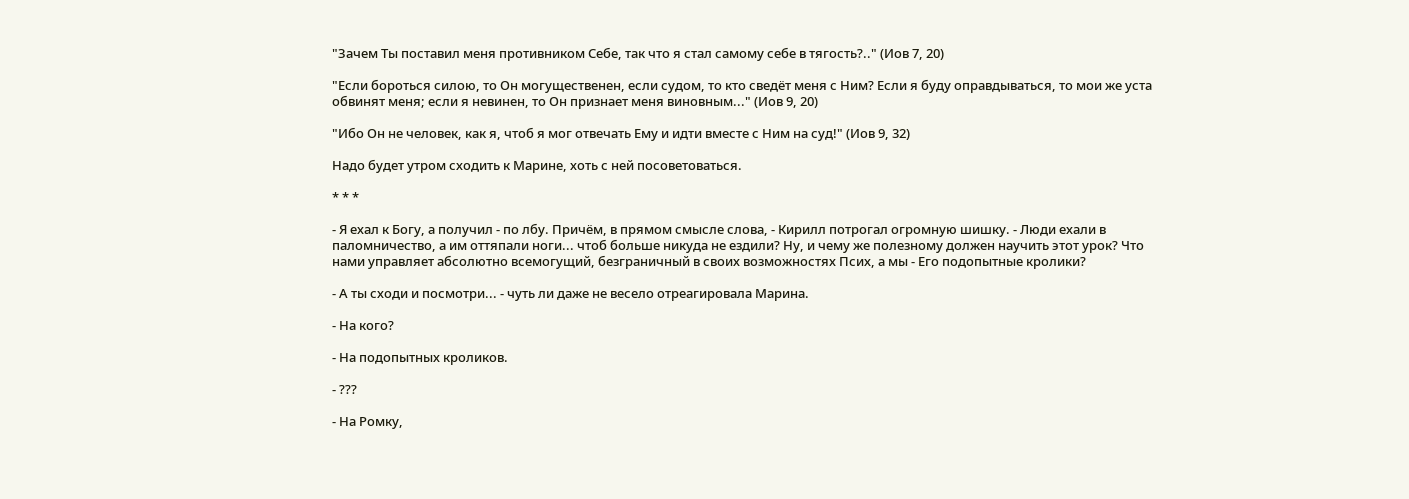"Зачем Ты поставил меня противником Себе, так что я стал самому себе в тягость?.." (Иов 7, 20)

"Если бороться силою, то Он могущественен, если судом, то кто сведёт меня с Ним? Если я буду оправдываться, то мои же уста обвинят меня; если я невинен, то Он признает меня виновным..." (Иов 9, 20)

"Ибо Он не человек, как я, чтоб я мог отвечать Ему и идти вместе с Ним на суд!" (Иов 9, 32)

Надо будет утром сходить к Марине, хоть с ней посоветоваться.

* * *

- Я ехал к Богу, а получил - по лбу. Причём, в прямом смысле слова, - Кирилл потрогал огромную шишку. - Люди ехали в паломничество, а им оттяпали ноги... чтоб больше никуда не ездили? Ну, и чему же полезному должен научить этот урок? Что нами управляет абсолютно всемогущий, безграничный в своих возможностях Псих, а мы - Его подопытные кролики?

- А ты сходи и посмотри... - чуть ли даже не весело отреагировала Марина.

- На кого?

- На подопытных кроликов.

- ???

- На Ромку,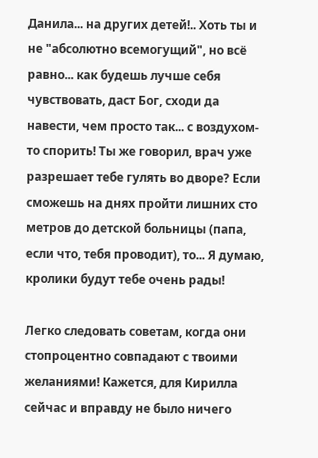Данила... на других детей!.. Хоть ты и не "абсолютно всемогущий", но всё равно... как будешь лучше себя чувствовать, даст Бог, сходи да навести, чем просто так... с воздухом-то спорить! Ты же говорил, врач уже разрешает тебе гулять во дворе? Если сможешь на днях пройти лишних сто метров до детской больницы (папа, если что, тебя проводит), то... Я думаю, кролики будут тебе очень рады!

Легко следовать советам, когда они стопроцентно совпадают с твоими желаниями! Кажется, для Кирилла сейчас и вправду не было ничего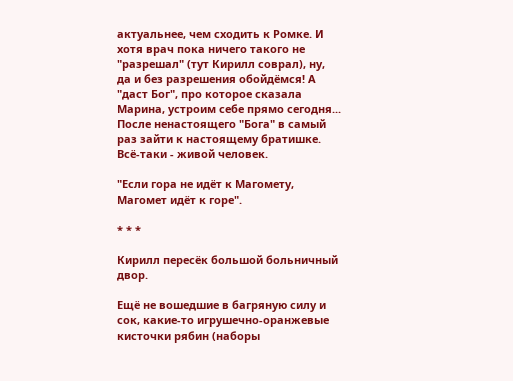актуальнее, чем сходить к Ромке. И хотя врач пока ничего такого не "разрешал" (тут Кирилл соврал), ну, да и без разрешения обойдёмся! А "даст Бог", про которое сказала Марина, устроим себе прямо сегодня... После ненастоящего "Бога" в самый раз зайти к настоящему братишке. Всё-таки - живой человек.

"Если гора не идёт к Магомету, Магомет идёт к горе".

* * *

Кирилл пересёк большой больничный двор.

Ещё не вошедшие в багряную силу и сок, какие-то игрушечно-оранжевые кисточки рябин (наборы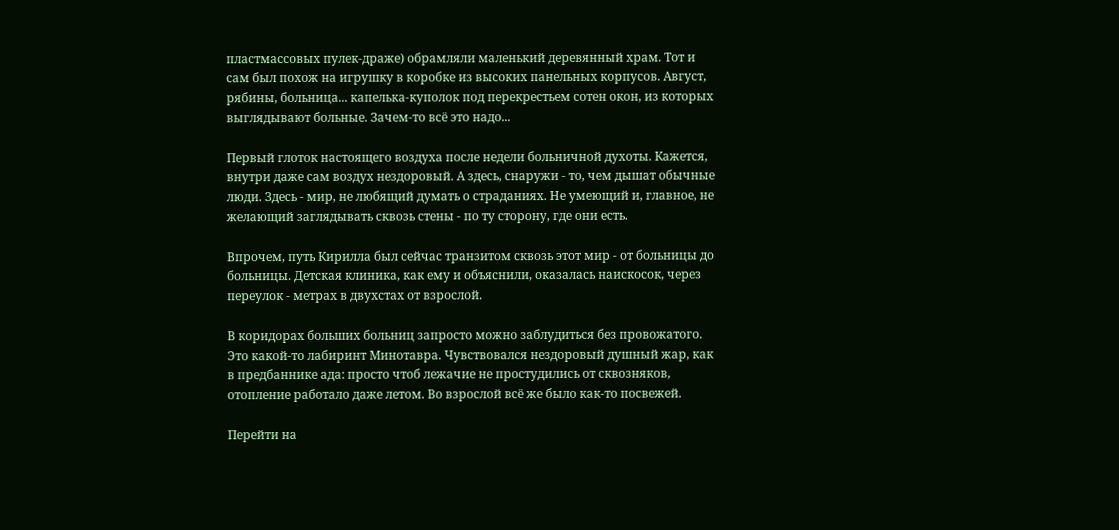пластмассовых пулек-драже) обрамляли маленький деревянный храм. Тот и сам был похож на игрушку в коробке из высоких панельных корпусов. Август, рябины, больница... капелька-куполок под перекрестьем сотен окон, из которых выглядывают больные. Зачем-то всё это надо...

Первый глоток настоящего воздуха после недели больничной духоты. Кажется, внутри даже сам воздух нездоровый. А здесь, снаружи - то, чем дышат обычные люди. Здесь - мир, не любящий думать о страданиях. Не умеющий и, главное, не желающий заглядывать сквозь стены - по ту сторону, где они есть.

Впрочем, путь Кирилла был сейчас транзитом сквозь этот мир - от больницы до больницы. Детская клиника, как ему и объяснили, оказалась наискосок, через переулок - метрах в двухстах от взрослой.

В коридорах больших больниц запросто можно заблудиться без провожатого. Это какой-то лабиринт Минотавра. Чувствовался нездоровый душный жар, как в предбаннике ада: просто чтоб лежачие не простудились от сквозняков, отопление работало даже летом. Во взрослой всё же было как-то посвежей.

Перейти на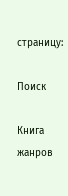страницу:

Поиск

Книга жанров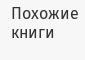Похожие книги